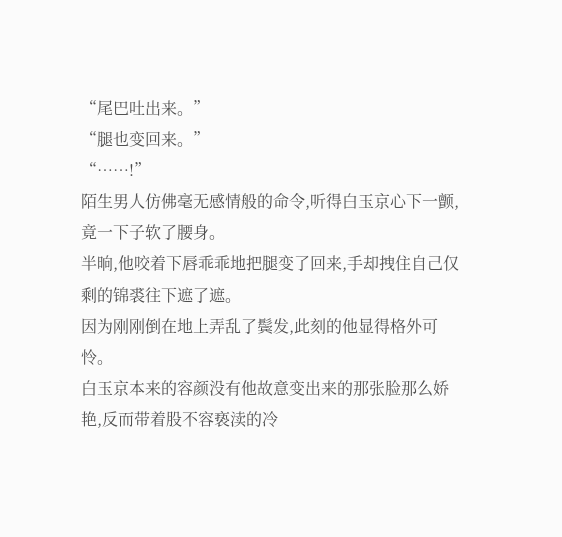“尾巴吐出来。”
“腿也变回来。”
“……!”
陌生男人仿佛毫无感情般的命令,听得白玉京心下一颤,竟一下子软了腰身。
半晌,他咬着下唇乖乖地把腿变了回来,手却拽住自己仅剩的锦裘往下遮了遮。
因为刚刚倒在地上弄乱了鬓发,此刻的他显得格外可怜。
白玉京本来的容颜没有他故意变出来的那张脸那么娇艳,反而带着股不容亵渎的冷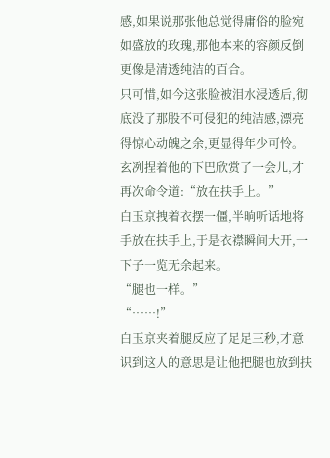感,如果说那张他总觉得庸俗的脸宛如盛放的玫瑰,那他本来的容颜反倒更像是清透纯洁的百合。
只可惜,如今这张脸被泪水浸透后,彻底没了那股不可侵犯的纯洁感,漂亮得惊心动魄之余,更显得年少可怜。
玄冽捏着他的下巴欣赏了一会儿,才再次命令道:“放在扶手上。”
白玉京拽着衣摆一僵,半晌听话地将手放在扶手上,于是衣襟瞬间大开,一下子一览无余起来。
“腿也一样。”
“……!”
白玉京夹着腿反应了足足三秒,才意识到这人的意思是让他把腿也放到扶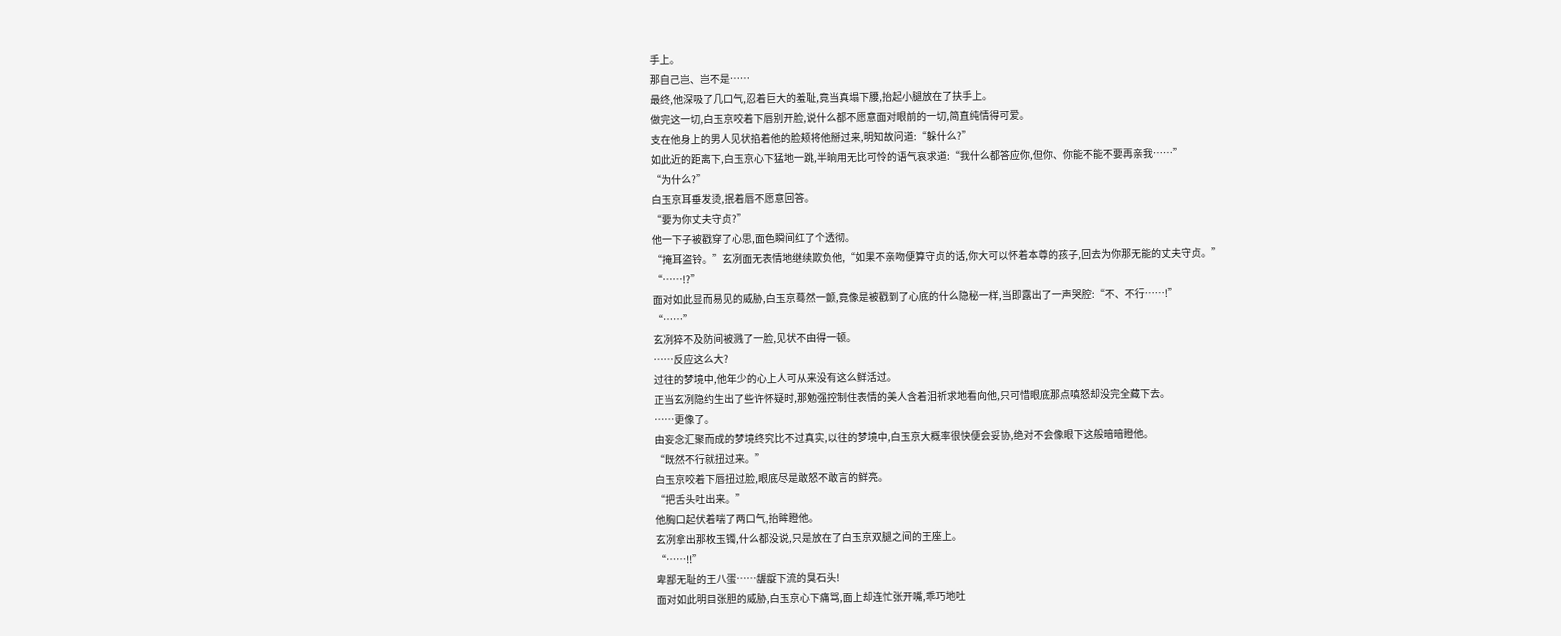手上。
那自己岂、岂不是……
最终,他深吸了几口气,忍着巨大的羞耻,竟当真塌下腰,抬起小腿放在了扶手上。
做完这一切,白玉京咬着下唇别开脸,说什么都不愿意面对眼前的一切,简直纯情得可爱。
支在他身上的男人见状掐着他的脸颊将他掰过来,明知故问道:“躲什么?”
如此近的距离下,白玉京心下猛地一跳,半晌用无比可怜的语气哀求道:“我什么都答应你,但你、你能不能不要再亲我……”
“为什么?”
白玉京耳垂发烫,抿着唇不愿意回答。
“要为你丈夫守贞?”
他一下子被戳穿了心思,面色瞬间红了个透彻。
“掩耳盗铃。”玄冽面无表情地继续欺负他,“如果不亲吻便算守贞的话,你大可以怀着本尊的孩子,回去为你那无能的丈夫守贞。”
“……!?”
面对如此显而易见的威胁,白玉京蓦然一颤,竟像是被戳到了心底的什么隐秘一样,当即露出了一声哭腔:“不、不行……!”
“……”
玄冽猝不及防间被溅了一脸,见状不由得一顿。
……反应这么大?
过往的梦境中,他年少的心上人可从来没有这么鲜活过。
正当玄冽隐约生出了些许怀疑时,那勉强控制住表情的美人含着泪祈求地看向他,只可惜眼底那点嗔怒却没完全藏下去。
……更像了。
由妄念汇聚而成的梦境终究比不过真实,以往的梦境中,白玉京大概率很快便会妥协,绝对不会像眼下这般暗暗瞪他。
“既然不行就扭过来。”
白玉京咬着下唇扭过脸,眼底尽是敢怒不敢言的鲜亮。
“把舌头吐出来。”
他胸口起伏着喘了两口气,抬眸瞪他。
玄冽拿出那枚玉镯,什么都没说,只是放在了白玉京双腿之间的王座上。
“……!!”
卑鄙无耻的王八蛋……龌龊下流的臭石头!
面对如此明目张胆的威胁,白玉京心下痛骂,面上却连忙张开嘴,乖巧地吐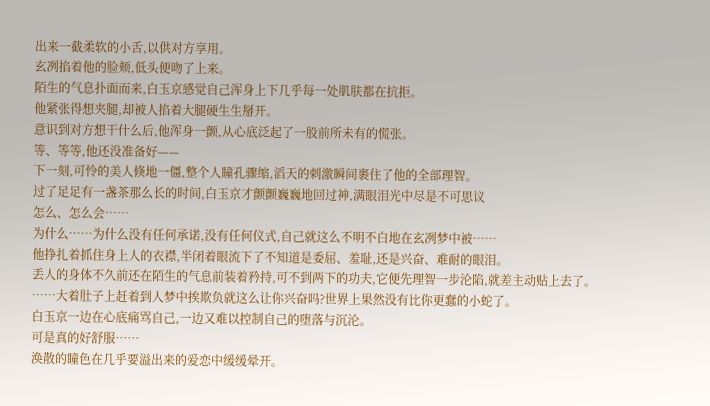出来一截柔软的小舌,以供对方享用。
玄冽掐着他的脸颊,低头便吻了上来。
陌生的气息扑面而来,白玉京感觉自己浑身上下几乎每一处肌肤都在抗拒。
他紧张得想夹腿,却被人掐着大腿硬生生掰开。
意识到对方想干什么后,他浑身一颤,从心底泛起了一股前所未有的慌张。
等、等等,他还没准备好——
下一刻,可怜的美人倏地一僵,整个人瞳孔骤缩,滔天的刺激瞬间裹住了他的全部理智。
过了足足有一盏茶那么长的时间,白玉京才颤颤巍巍地回过神,满眼泪光中尽是不可思议
怎么、怎么会……
为什么……为什么没有任何承诺,没有任何仪式,自己就这么不明不白地在玄冽梦中被……
他挣扎着抓住身上人的衣襟,半闭着眼流下了不知道是委屈、羞耻,还是兴奋、难耐的眼泪。
丢人的身体不久前还在陌生的气息前装着矜持,可不到两下的功夫,它便先理智一步沦陷,就差主动贴上去了。
……大着肚子上赶着到人梦中挨欺负就这么让你兴奋吗?世界上果然没有比你更蠢的小蛇了。
白玉京一边在心底痛骂自己,一边又难以控制自己的堕落与沉沦。
可是真的好舒服……
涣散的瞳色在几乎要溢出来的爱恋中缓缓晕开。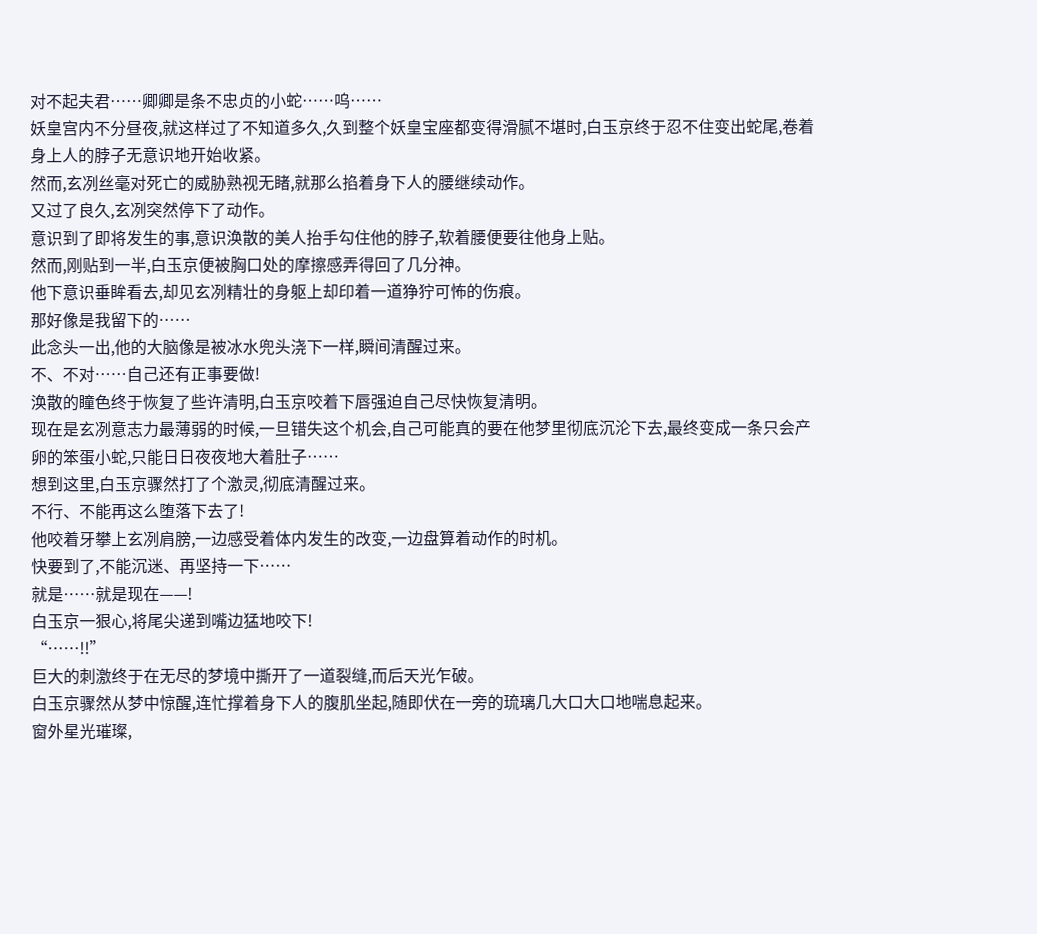对不起夫君……卿卿是条不忠贞的小蛇……呜……
妖皇宫内不分昼夜,就这样过了不知道多久,久到整个妖皇宝座都变得滑腻不堪时,白玉京终于忍不住变出蛇尾,卷着身上人的脖子无意识地开始收紧。
然而,玄冽丝毫对死亡的威胁熟视无睹,就那么掐着身下人的腰继续动作。
又过了良久,玄冽突然停下了动作。
意识到了即将发生的事,意识涣散的美人抬手勾住他的脖子,软着腰便要往他身上贴。
然而,刚贴到一半,白玉京便被胸口处的摩擦感弄得回了几分神。
他下意识垂眸看去,却见玄冽精壮的身躯上却印着一道狰狞可怖的伤痕。
那好像是我留下的……
此念头一出,他的大脑像是被冰水兜头浇下一样,瞬间清醒过来。
不、不对……自己还有正事要做!
涣散的瞳色终于恢复了些许清明,白玉京咬着下唇强迫自己尽快恢复清明。
现在是玄冽意志力最薄弱的时候,一旦错失这个机会,自己可能真的要在他梦里彻底沉沦下去,最终变成一条只会产卵的笨蛋小蛇,只能日日夜夜地大着肚子……
想到这里,白玉京骤然打了个激灵,彻底清醒过来。
不行、不能再这么堕落下去了!
他咬着牙攀上玄冽肩膀,一边感受着体内发生的改变,一边盘算着动作的时机。
快要到了,不能沉迷、再坚持一下……
就是……就是现在——!
白玉京一狠心,将尾尖递到嘴边猛地咬下!
“……!!”
巨大的刺激终于在无尽的梦境中撕开了一道裂缝,而后天光乍破。
白玉京骤然从梦中惊醒,连忙撑着身下人的腹肌坐起,随即伏在一旁的琉璃几大口大口地喘息起来。
窗外星光璀璨,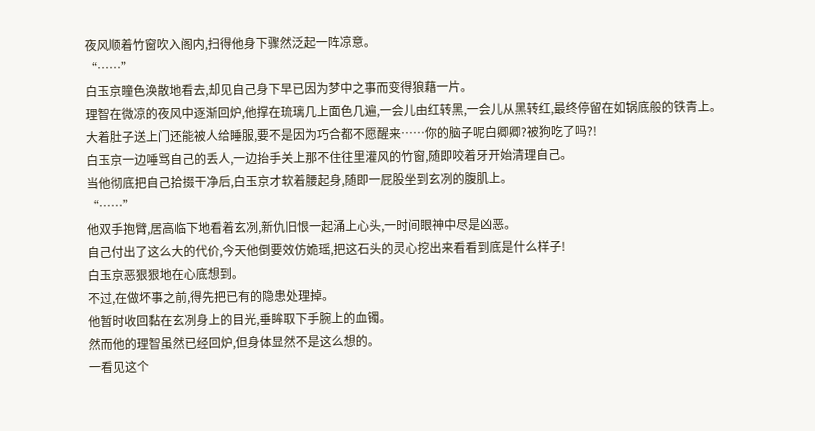夜风顺着竹窗吹入阁内,扫得他身下骤然泛起一阵凉意。
“……”
白玉京瞳色涣散地看去,却见自己身下早已因为梦中之事而变得狼藉一片。
理智在微凉的夜风中逐渐回炉,他撑在琉璃几上面色几遍,一会儿由红转黑,一会儿从黑转红,最终停留在如锅底般的铁青上。
大着肚子送上门还能被人给睡服,要不是因为巧合都不愿醒来……你的脑子呢白卿卿?被狗吃了吗?!
白玉京一边唾骂自己的丢人,一边抬手关上那不住往里灌风的竹窗,随即咬着牙开始清理自己。
当他彻底把自己拾掇干净后,白玉京才软着腰起身,随即一屁股坐到玄冽的腹肌上。
“……”
他双手抱臂,居高临下地看着玄冽,新仇旧恨一起涌上心头,一时间眼神中尽是凶恶。
自己付出了这么大的代价,今天他倒要效仿姽瑶,把这石头的灵心挖出来看看到底是什么样子!
白玉京恶狠狠地在心底想到。
不过,在做坏事之前,得先把已有的隐患处理掉。
他暂时收回黏在玄冽身上的目光,垂眸取下手腕上的血镯。
然而他的理智虽然已经回炉,但身体显然不是这么想的。
一看见这个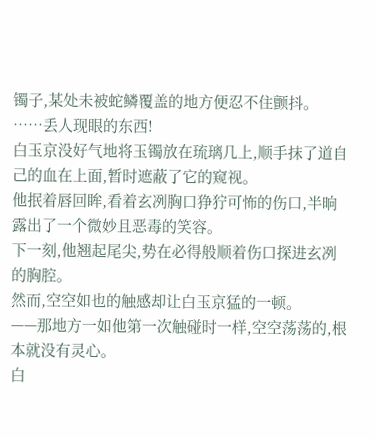镯子,某处未被蛇鳞覆盖的地方便忍不住颤抖。
……丢人现眼的东西!
白玉京没好气地将玉镯放在琉璃几上,顺手抹了道自己的血在上面,暂时遮蔽了它的窥视。
他抿着唇回眸,看着玄冽胸口狰狞可怖的伤口,半晌露出了一个微妙且恶毒的笑容。
下一刻,他翘起尾尖,势在必得般顺着伤口探进玄冽的胸腔。
然而,空空如也的触感却让白玉京猛的一顿。
——那地方一如他第一次触碰时一样,空空荡荡的,根本就没有灵心。
白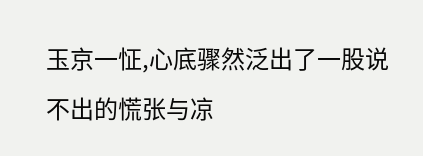玉京一怔,心底骤然泛出了一股说不出的慌张与凉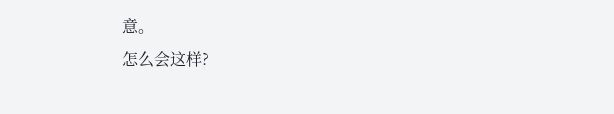意。
怎么会这样?